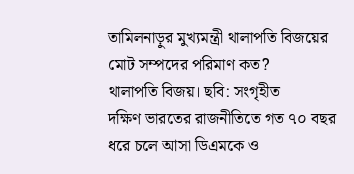তামিলনাড়ুর মুখ্যমন্ত্রী থালাপতি বিজয়ের মোট সম্পদের পরিমাণ কত?
থালাপতি বিজয়। ছবি: সংগৃহীত
দক্ষিণ ভারতের রাজনীতিতে গত ৭০ বছর ধরে চলে আসা ডিএমকে ও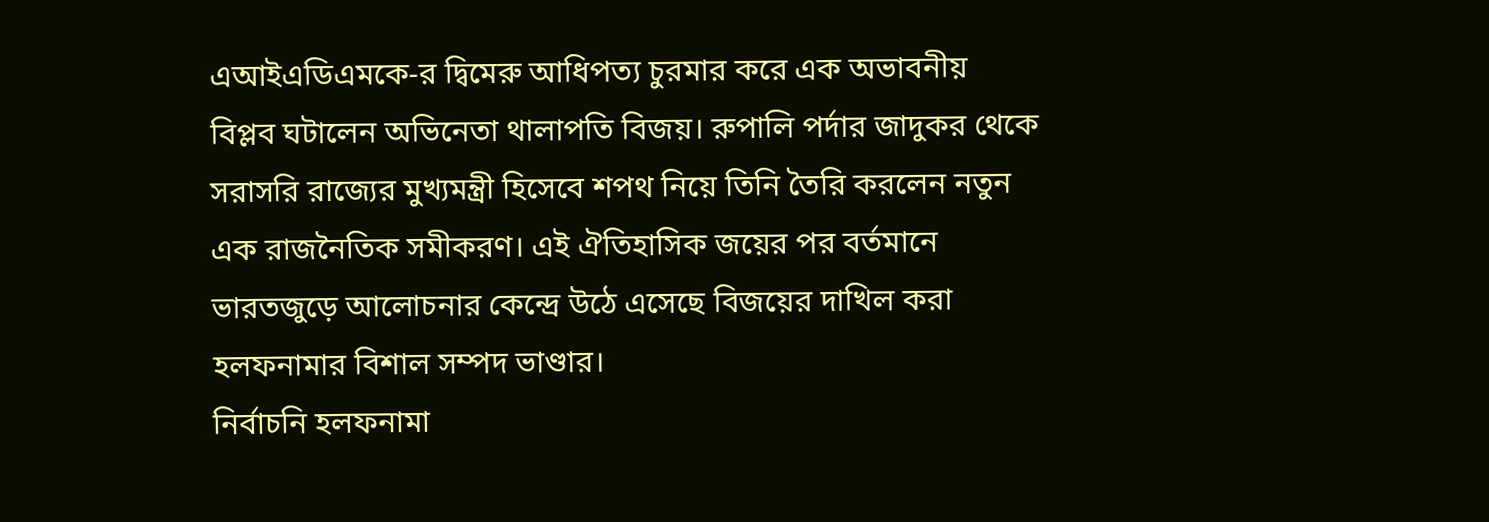এআইএডিএমকে-র দ্বিমেরু আধিপত্য চুরমার করে এক অভাবনীয় বিপ্লব ঘটালেন অভিনেতা থালাপতি বিজয়। রুপালি পর্দার জাদুকর থেকে সরাসরি রাজ্যের মুখ্যমন্ত্রী হিসেবে শপথ নিয়ে তিনি তৈরি করলেন নতুন এক রাজনৈতিক সমীকরণ। এই ঐতিহাসিক জয়ের পর বর্তমানে ভারতজুড়ে আলোচনার কেন্দ্রে উঠে এসেছে বিজয়ের দাখিল করা হলফনামার বিশাল সম্পদ ভাণ্ডার।
নির্বাচনি হলফনামা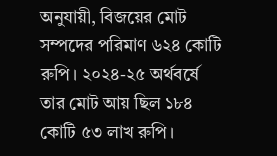অনুযায়ী, বিজয়ের মোট সম্পদের পরিমাণ ৬২৪ কোটি রুপি। ২০২৪-২৫ অর্থবর্ষে তার মোট আয় ছিল ১৮৪ কোটি ৫৩ লাখ রুপি।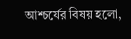আশ্চর্যের বিষয় হলো,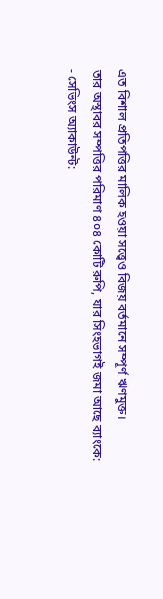এত বিশাল প্রতিপত্তির মালিক হওয়া সত্ত্বেও বিজয় বর্তমানে সম্পূর্ণ ঋণমুক্ত।
তার অস্থাবর সম্পত্তির পরিমাণ ৪০৪ কোটি রুপি, যার সিংহভাগই জমা আছে ব্যাংকে:
- সেভিংস অ্যাকাউন্ট: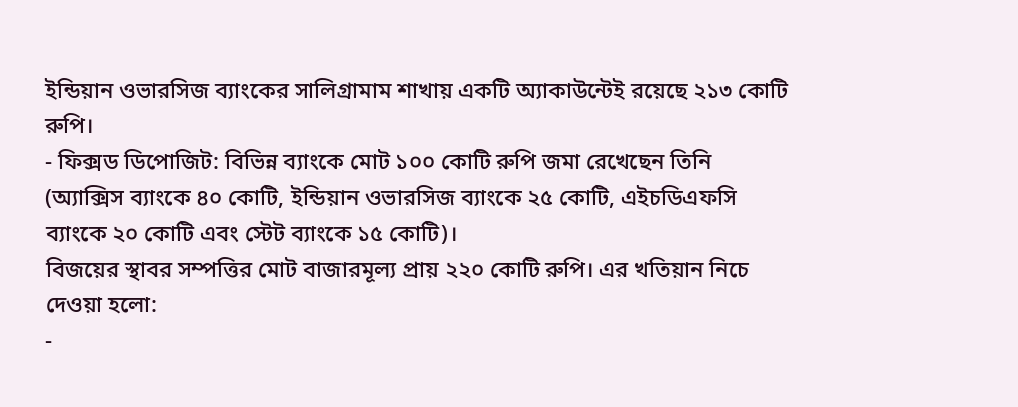ইন্ডিয়ান ওভারসিজ ব্যাংকের সালিগ্রামাম শাখায় একটি অ্যাকাউন্টেই রয়েছে ২১৩ কোটি রুপি।
- ফিক্সড ডিপোজিট: বিভিন্ন ব্যাংকে মোট ১০০ কোটি রুপি জমা রেখেছেন তিনি (অ্যাক্সিস ব্যাংকে ৪০ কোটি, ইন্ডিয়ান ওভারসিজ ব্যাংকে ২৫ কোটি, এইচডিএফসি ব্যাংকে ২০ কোটি এবং স্টেট ব্যাংকে ১৫ কোটি)।
বিজয়ের স্থাবর সম্পত্তির মোট বাজারমূল্য প্রায় ২২০ কোটি রুপি। এর খতিয়ান নিচে দেওয়া হলো:
-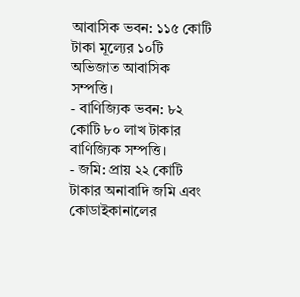আবাসিক ভবন: ১১৫ কোটি টাকা মূল্যের ১০টি অভিজাত আবাসিক সম্পত্তি।
- বাণিজ্যিক ভবন: ৮২ কোটি ৮০ লাখ টাকার বাণিজ্যিক সম্পত্তি।
- জমি: প্রায় ২২ কোটি টাকার অনাবাদি জমি এবং কোডাইকানালের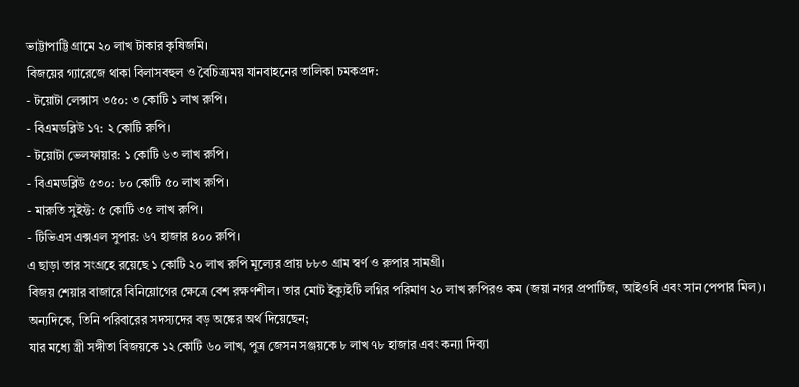ভাট্টাপাট্টি গ্রামে ২০ লাখ টাকার কৃষিজমি।
বিজয়ের গ্যারেজে থাকা বিলাসবহুল ও বৈচিত্র্যময় যানবাহনের তালিকা চমকপ্রদ:
- টয়োটা লেক্সাস ৩৫০: ৩ কোটি ১ লাখ রুপি।
- বিএমডব্লিউ ১৭: ২ কোটি রুপি।
- টয়োটা ভেলফায়ার: ১ কোটি ৬৩ লাখ রুপি।
- বিএমডব্লিউ ৫৩০: ৮০ কোটি ৫০ লাখ রুপি।
- মারুতি সুইফ্ট: ৫ কোটি ৩৫ লাখ রুপি।
- টিভিএস এক্সএল সুপার: ৬৭ হাজার ৪০০ রুপি।
এ ছাড়া তার সংগ্রহে রয়েছে ১ কোটি ২০ লাখ রুপি মূল্যের প্রায় ৮৮৩ গ্রাম স্বর্ণ ও রুপার সামগ্রী।
বিজয় শেয়ার বাজারে বিনিয়োগের ক্ষেত্রে বেশ রক্ষণশীল। তার মোট ইক্যুইটি লগ্নির পরিমাণ ২০ লাখ রুপিরও কম (জয়া নগর প্রপার্টিজ, আইওবি এবং সান পেপার মিল)।
অন্যদিকে, তিনি পরিবারের সদস্যদের বড় অঙ্কের অর্থ দিয়েছেন;
যার মধ্যে স্ত্রী সঙ্গীতা বিজয়কে ১২ কোটি ৬০ লাখ, পুত্র জেসন সঞ্জয়কে ৮ লাখ ৭৮ হাজার এবং কন্যা দিব্যা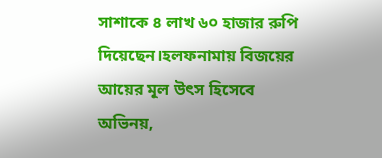সাশাকে ৪ লাখ ৬০ হাজার রুপি দিয়েছেন।হলফনামায় বিজয়ের আয়ের মূল উৎস হিসেবে অভিনয়,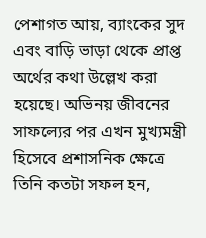পেশাগত আয়, ব্যাংকের সুদ এবং বাড়ি ভাড়া থেকে প্রাপ্ত অর্থের কথা উল্লেখ করা হয়েছে। অভিনয় জীবনের সাফল্যের পর এখন মুখ্যমন্ত্রী হিসেবে প্রশাসনিক ক্ষেত্রে তিনি কতটা সফল হন,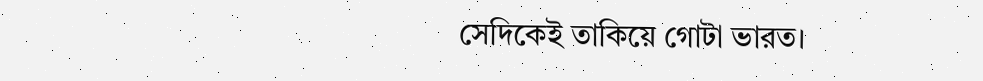সেদিকেই তাকিয়ে গোটা ভারত।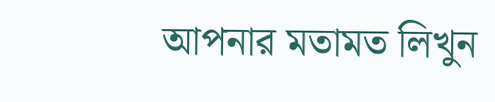আপনার মতামত লিখুন